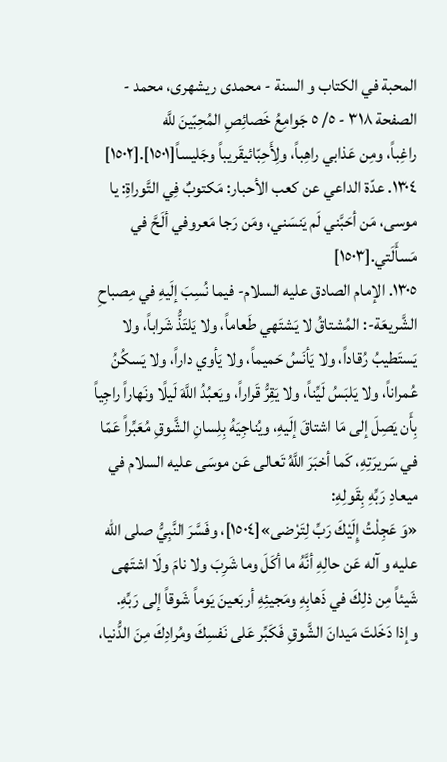المحبة في الكتاب و السنة - محمدی ریشهری، محمد - الصفحة ٣١٨ - ٥/ ٥ جَوامِعُ خَصائِصِ المُحِبّينَ للَّه
راغِباً، ومِن عَذابي راهِباً، ولِأَحِبّائيقَريباً وجَليساً[١٥٠١].[١٥٠٢]
١٣٠٤. عدّة الداعي عن كعب الأحبار: مَكتوبٌ فِي التَّوراةِ: يا موسى، مَن أحَبَّني لَم يَنسَني، ومَن رَجا مَعروفي ألَحَّ في مَسأَلَتي.[١٥٠٣]
١٣٠٥. الإمام الصادق عليه السلام- فيما نُسِبَ إلَيهِ في مِصباحِ الشَّريعَة-: المُشتاقُ لا يَشتَهي طَعاماً، ولا يَلتَذُّ شَراباً، ولا يَستَطيبُ رُقاداً، ولا يَأنَسُ حَميماً، ولا يَأوي داراً، ولا يَسكُنُ عُمراناً، ولا يَلبَسُ لَيِّناً، ولا يَقِرُّ قَراراً، ويَعبُدُ اللَّهَ لَيلًا ونَهاراً راجِياً بِأَن يَصِلَ إلى مَا اشتاقَ إلَيهِ، ويُناجِيَهُ بِلِسانِ الشَّوقِ مُعَبِّراً عَمّا في سَريرَتِهِ، كَما أخبَرَ اللَّهُ تَعالى عَن موسَى عليه السلام في ميعادِ رَبِّهِ بِقَولِهِ:
«وَ عَجِلْتُ إِلَيْكَ رَبِّ لِتَرْضى»[١٥٠٤]، وفَسَّرَ النَّبِيُّ صلى الله عليه و آله عَن حالِهِ أنَّهُ ما أكَلَ وما شَرِبَ ولا نامَ ولَا اشتَهى شَيئاً مِن ذلِكَ في ذَهابِهِ ومَجيئِهِ أربَعينَ يَوماً شَوقاً إلى رَبِّهِ.
وإذا دَخَلتَ مَيدانَ الشَّوقِ فَكَبِّر عَلى نَفسِكَ ومُرادِكَ مِنَ الدُّنيا،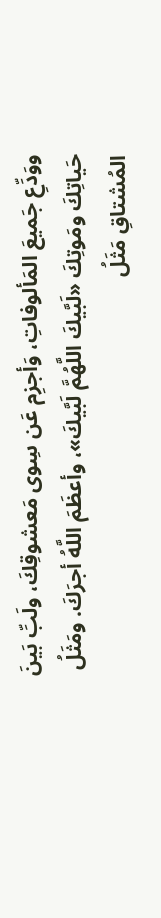ووَدِّعِ جَميعَ المَألوفاتِ، وَأجزِم عَن سِوى مَعشوقِكَ، ولَبِّ بَينَ حَياتِكَ ومَوتِكَ «لَبَّيكَ اللَّهُمَّ لَبَّيكَ»، وأعظَمَ اللَّهُ أجرَكَ. ومَثَلُ المُشتاقِ مَثَلُ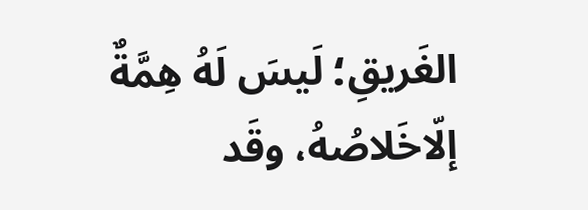الغَريقِ؛ لَيسَ لَهُ هِمَّةٌ إلّاخَلاصُهُ، وقَد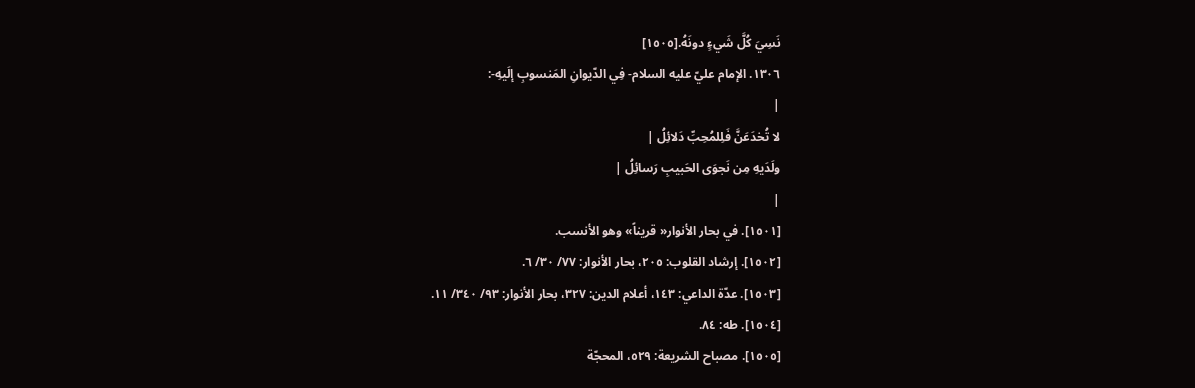نَسِيَ كُلَّ شَيءٍ دونَهُ.[١٥٠٥]
١٣٠٦. الإمام عليّ عليه السلام- فِي الدّيوانِ المَنسوبِ إلَيهِ-:
|
لا تُخدَعَنَّ فَلِلمُحِبِّ دَلائِلُ |
ولَدَيهِ مِن نَجوَى الحَبيبِ رَسائِلُ |
|
[١٥٠١]. في بحار الأنوار« قريناً» وهو الأنسب.
[١٥٠٢]. إرشاد القلوب: ٢٠٥، بحار الأنوار: ٧٧/ ٣٠/ ٦.
[١٥٠٣]. عدّة الداعي: ١٤٣، أعلام الدين: ٣٢٧، بحار الأنوار: ٩٣/ ٣٤٠/ ١١.
[١٥٠٤]. طه: ٨٤.
[١٥٠٥]. مصباح الشريعة: ٥٢٩، المحجّة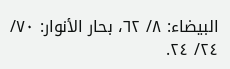البيضاء: ٨/ ٦٢، بحار الأنوار: ٧٠/ ٢٤/ ٢٤.